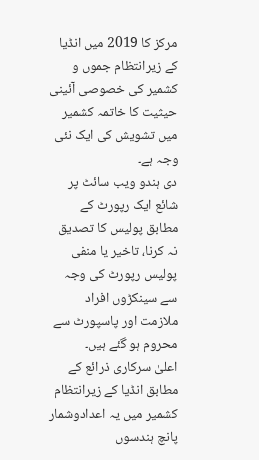مرکز کا 2019 میں انڈیا کے زیرانتظام جموں و کشمیر کی خصوصی آئینی حیثیت کا خاتمہ کشمیر میں تشویش کی ایک نئی وجہ ہے۔
دی ہندو ویب سائٹ پر شائع ایک رپورٹ کے مطابق پولیس کا تصدیق نہ کرنا، تاخیر یا منفی پولیس رپورٹ کی وجہ سے سینکڑوں افراد ملازمت اور پاسپورٹ سے محروم ہو گئے ہیں۔
اعلیٰ سرکاری ذرائع کے مطابق انڈیا کے زیرانتظام کشمیر میں یہ اعدادوشمار پانچ ہندسوں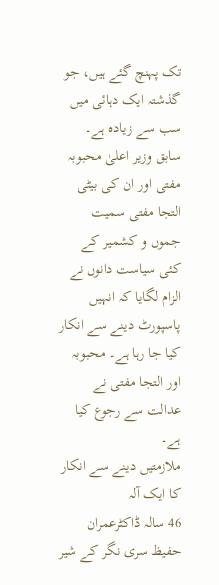تک پہنچ گئے ہیں، جو گذشتہ ایک دہائی میں سب سے زیادہ ہے۔
سابق وزیر اعلیٰ محبوبہ مفتی اور ان کی بیٹی التجا مفتی سمیت جموں و کشمیر کے کئی سیاست دانوں نے الزام لگایا کہ انہیں پاسپورٹ دینے سے انکار کیا جا رہا ہے۔ محبوبہ اور التجا مفتی نے عدالت سے رجوع کیا ہے۔
ملازمتیں دینے سے انکار کا ایک آلہ
46 سالہ ڈاکٹرعمران حفیظ سری نگر کے شیر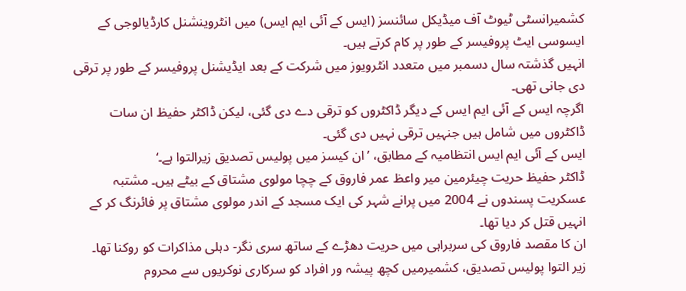کشمیرانسٹی ٹیوٹ آف میڈیکل سائنسز (ایس کے آئی ایم ایس) میں انٹروینشنل کارڈیالوجی کے ایسوسی ایٹ پروفیسر کے طور پر کام کرتے ہیں۔
انہیں گذشتہ سال دسمبر میں متعدد انٹرویوز میں شرکت کے بعد ایڈیشنل پروفیسر کے طور پر ترقی دی جانی تھی۔
اگرچہ ایس کے آئی ایم ایس کے دیگر ڈاکٹروں کو ترقی دے دی گئی، لیکن ڈاکٹر حفیظ ان سات ڈاکٹروں میں شامل ہیں جنہیں ترقی نہیں دی گئی۔
ایس کے آئی ایم ایس انتظامیہ کے مطابق، ’ان کیسز میں پولیس تصدیق زیرالتوا ہے۔‘
ڈاکٹر حفیظ حریت چیئرمین میر واعظ عمر فاروق کے چچا مولوی مشتاق کے بیٹے ہیں۔ مشتبہ عسکریت پسندوں نے 2004 میں پرانے شہر کی ایک مسجد کے اندر مولوی مشتاق پر فائرنگ کر کے انہیں قتل کر دیا تھا۔
ان کا مقصد فاروق کی سربراہی میں حریت دھڑے کے ساتھ سری نگر- دہلی مذاکرات کو روکنا تھا۔
زیر التوا پولیس تصدیق، کشمیرمیں کچھ پیشہ ور افراد کو سرکاری نوکریوں سے محروم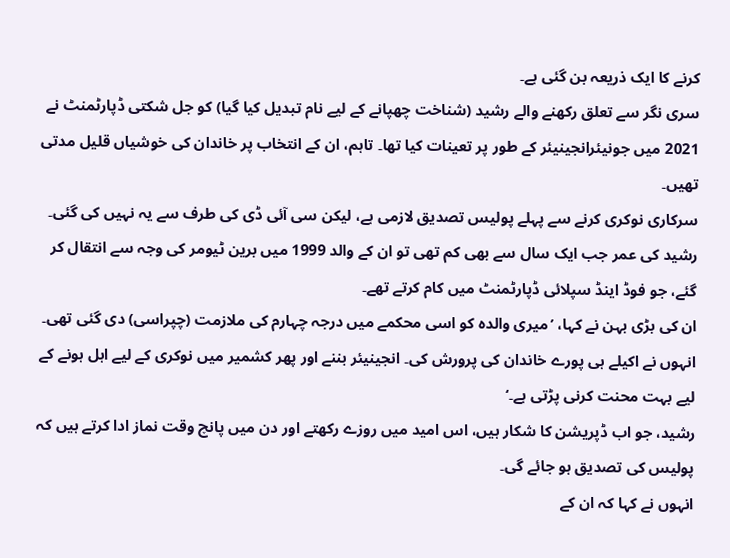کرنے کا ایک ذریعہ بن گئی ہے۔
سری نگر سے تعلق رکھنے والے رشید (شناخت چھپانے کے لیے نام تبدیل کیا گیا) کو جل شکتی ڈپارٹمنٹ نے 2021 میں جونیئرانجینیئر کے طور پر تعینات کیا تھا۔ تاہم، ان کے انتخاب پر خاندان کی خوشیاں قلیل مدتی تھیں۔
سرکاری نوکری کرنے سے پہلے پولیس تصدیق لازمی ہے، لیکن سی آئی ڈی کی طرف سے یہ نہیں کی گئی۔
رشید کی عمر جب ایک سال سے بھی کم تھی تو ان کے والد 1999 میں برین ٹیومر کی وجہ سے انتقال کر گئے، جو فوڈ اینڈ سپلائی ڈپارٹمنٹ میں کام کرتے تھے۔
ان کی بڑی بہن نے کہا، ’میری والدہ کو اسی محکمے میں درجہ چہارم کی ملازمت (چپراسی) دی گئی تھی۔ انہوں نے اکیلے ہی پورے خاندان کی پرورش کی۔ انجینیئر بننے اور پھر کشمیر میں نوکری کے لیے اہل ہونے کے لیے بہت محنت کرنی پڑتی ہے۔‘
رشید، جو اب ڈپریشن کا شکار ہیں، اس امید میں روزے رکھتے اور دن میں پانچ وقت نماز ادا کرتے ہیں کہ پولیس کی تصدیق ہو جائے گی۔
انہوں نے کہا کہ ان کے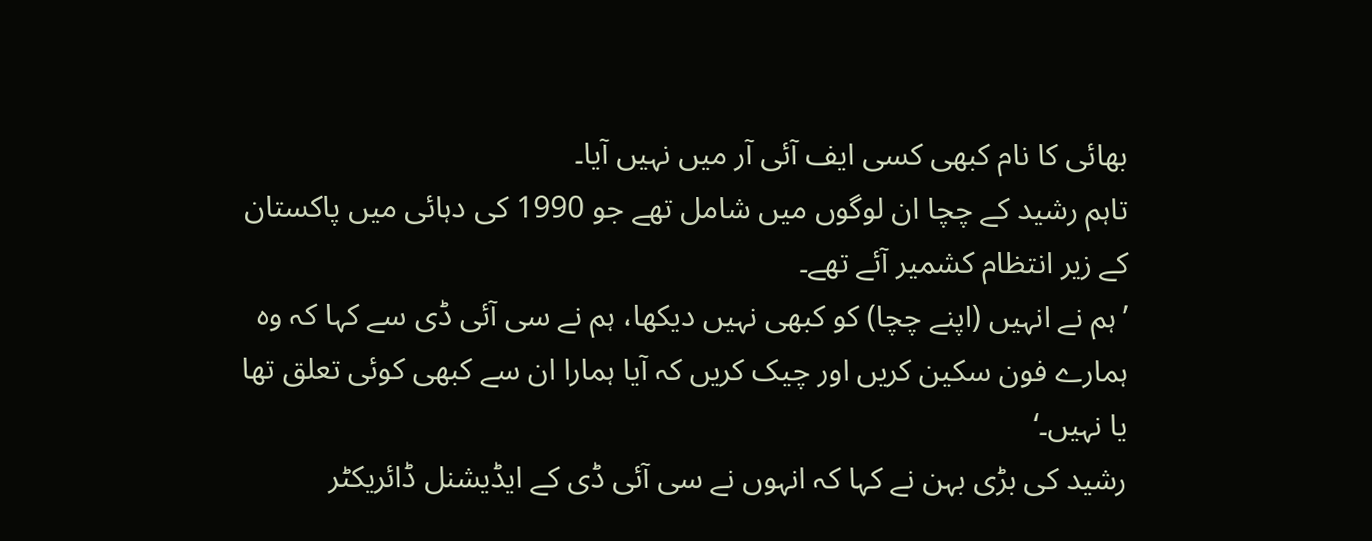بھائی کا نام کبھی کسی ایف آئی آر میں نہیں آیا۔
تاہم رشید کے چچا ان لوگوں میں شامل تھے جو 1990 کی دہائی میں پاکستان کے زیر انتظام کشمیر آئے تھے۔
’ہم نے انہیں (اپنے چچا) کو کبھی نہیں دیکھا، ہم نے سی آئی ڈی سے کہا کہ وہ ہمارے فون سکین کریں اور چیک کریں کہ آیا ہمارا ان سے کبھی کوئی تعلق تھا یا نہیں۔‘
رشید کی بڑی بہن نے کہا کہ انہوں نے سی آئی ڈی کے ایڈیشنل ڈائریکٹر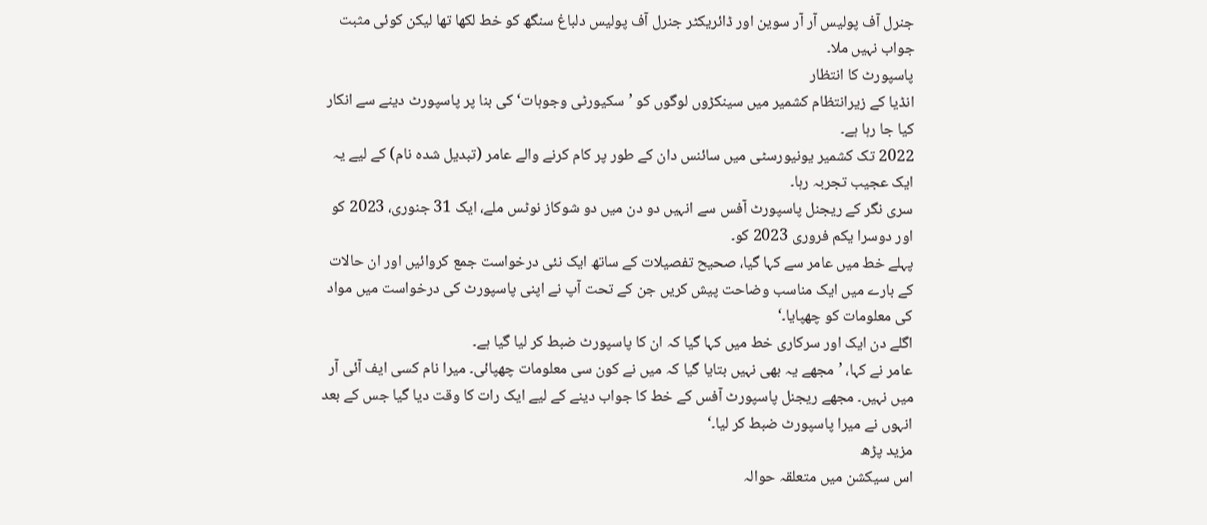جنرل آف پولیس آر آر سوین اور ڈائریکٹر جنرل آف پولیس دلباغ سنگھ کو خط لکھا تھا لیکن کوئی مثبت جواب نہیں ملا۔
پاسپورٹ کا انتظار
انڈیا کے زیرانتظام کشمیر میں سینکڑوں لوگوں کو ’سکیورٹی وجوہات‘ کی بنا پر پاسپورٹ دینے سے انکار کیا جا رہا ہے۔
2022 تک کشمیر یونیورسٹی میں سائنس دان کے طور پر کام کرنے والے عامر (تبدیل شدہ نام) کے لیے یہ ایک عجیب تجربہ رہا۔
سری نگر کے ریجنل پاسپورٹ آفس سے انہیں دو دن میں دو شوکاز نوٹس ملے، ایک 31 جنوری، 2023 کو اور دوسرا یکم فروری 2023 کو۔
پہلے خط میں عامر سے کہا گیا، صحیح تفصیلات کے ساتھ ایک نئی درخواست جمع کروائیں اور ان حالات کے بارے میں ایک مناسب وضاحت پیش کریں جن کے تحت آپ نے اپنی پاسپورٹ کی درخواست میں مواد کی معلومات کو چھپایا۔‘
اگلے دن ایک اور سرکاری خط میں کہا گیا کہ ان کا پاسپورٹ ضبط کر لیا گیا ہے۔
عامر نے کہا، ’مجھے یہ بھی نہیں بتایا گیا کہ میں نے کون سی معلومات چھپائی۔ میرا نام کسی ایف آئی آر میں نہیں۔ مجھے ریجنل پاسپورٹ آفس کے خط کا جواب دینے کے لیے ایک رات کا وقت دیا گیا جس کے بعد انہوں نے میرا پاسپورٹ ضبط کر لیا۔‘
مزید پڑھ
اس سیکشن میں متعلقہ حوالہ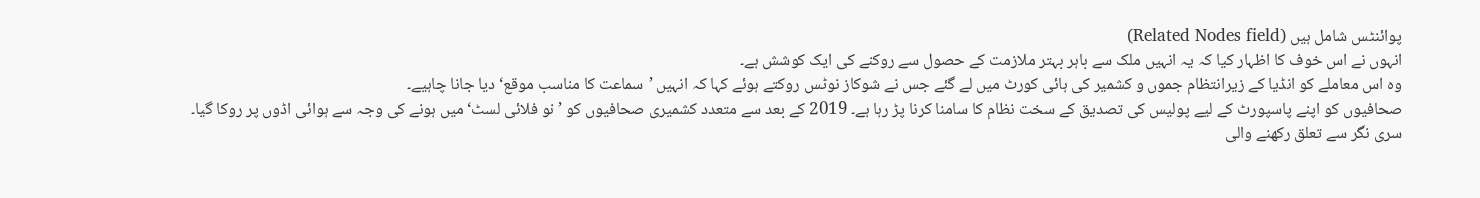پوائنٹس شامل ہیں (Related Nodes field)
انہوں نے اس خوف کا اظہار کیا کہ یہ انہیں ملک سے باہر بہتر ملازمت کے حصول سے روکنے کی ایک کوشش ہے۔
وہ اس معاملے کو انڈیا کے زیرانتظام جموں و کشمیر کی ہائی کورٹ میں لے گئے جس نے شوکاز نوٹس روکتے ہوئے کہا کہ انہیں ’سماعت کا مناسب موقع‘ دیا جانا چاہیے۔
صحافیوں کو اپنے پاسپورٹ کے لیے پولیس کی تصدیق کے سخت نظام کا سامنا کرنا پڑ رہا ہے۔ 2019 کے بعد سے متعدد کشمیری صحافیوں کو ’نو فلائی لسٹ‘ میں ہونے کی وجہ سے ہوائی اڈوں پر روکا گیا۔
سری نگر سے تعلق رکھنے والی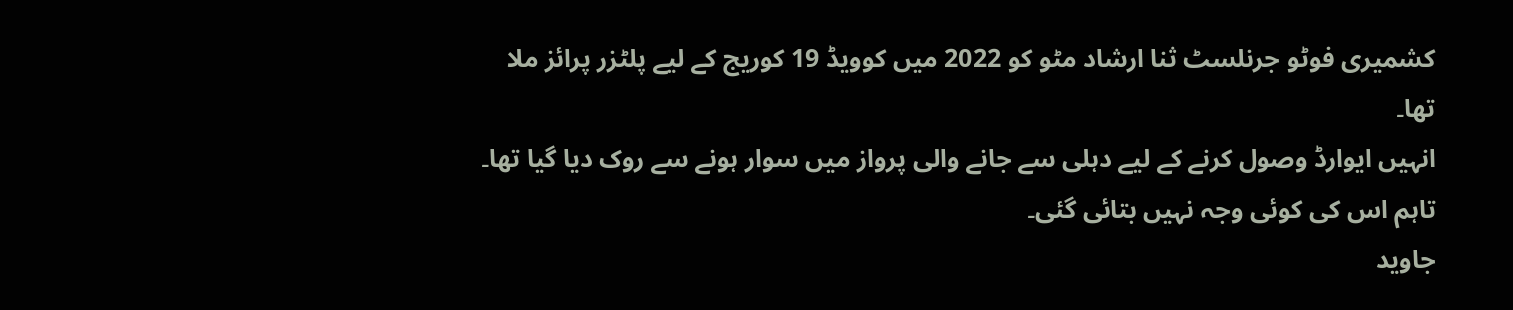کشمیری فوٹو جرنلسٹ ثنا ارشاد مٹو کو 2022 میں کوویڈ 19 کوریج کے لیے پلٹزر پرائز ملا تھا۔
انہیں ایوارڈ وصول کرنے کے لیے دہلی سے جانے والی پرواز میں سوار ہونے سے روک دیا گیا تھا۔ تاہم اس کی کوئی وجہ نہیں بتائی گئی۔
جاوید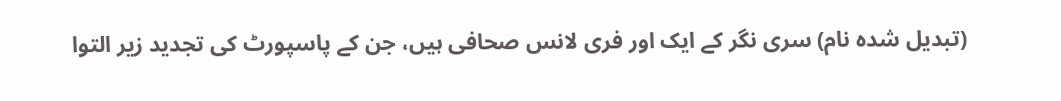(تبدیل شدہ نام) سری نگر کے ایک اور فری لانس صحافی ہیں، جن کے پاسپورٹ کی تجدید زیر التوا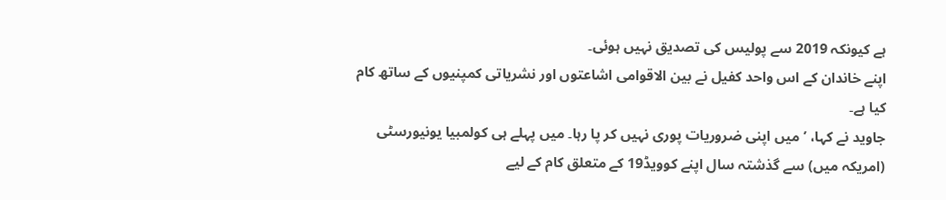ہے کیونکہ 2019 سے پولیس کی تصدیق نہیں ہوئی۔
اپنے خاندان کے اس واحد کفیل نے بین الاقوامی اشاعتوں اور نشریاتی کمپنیوں کے ساتھ کام کیا ہے۔
جاوید نے کہا، ’میں اپنی ضروریات پوری نہیں کر پا رہا۔ میں پہلے ہی کولمبیا یونیورسٹی (امریکہ میں) سے گذشتہ سال اپنے کوویڈ19 کے متعلق کام کے لیے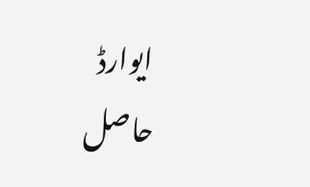ایوارڈ حاصل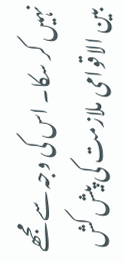نہیں کر سکا۔ اس کی وجہ سے مجھے بین الاقوامی ملازمت کی پیش کش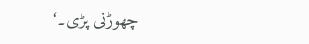چھوڑنی پڑی۔‘